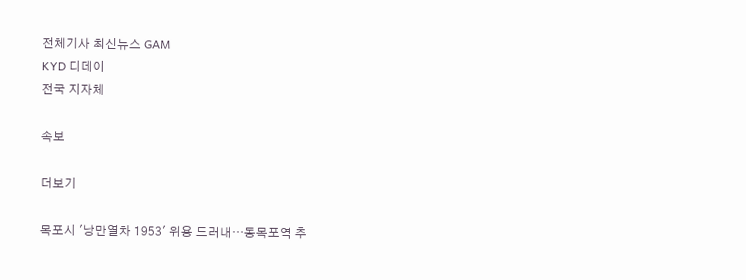전체기사 최신뉴스 GAM
KYD 디데이
전국 지자체

속보

더보기

목포시 '낭만열차 1953' 위용 드러내…동목포역 추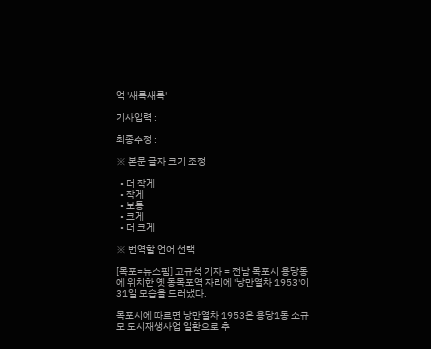억 '새록새록'

기사입력 :

최종수정 :

※ 본문 글자 크기 조정

  • 더 작게
  • 작게
  • 보통
  • 크게
  • 더 크게

※ 번역할 언어 선택

[목포=뉴스핌] 고규석 기자 = 전남 목포시 용당동에 위치한 옛 동목포역 자리에 '낭만열차 1953'이 31일 모습을 드러냈다.

목포시에 따르면 낭만열차 1953은 용당1동 소규모 도시재생사업 일환으로 추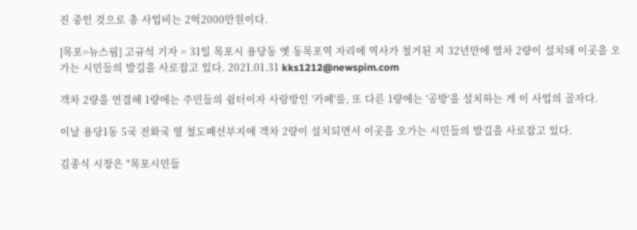진 중인 것으로 총 사업비는 2억2000만원이다.

[목포=뉴스핌] 고규석 기자 = 31일 목포시 용당동 옛 동목포역 자리에 역사가 철거된 지 32년만에 열차 2량이 설치돼 이곳을 오가는 시민들의 발길을 사로잡고 있다. 2021.01.31 kks1212@newspim.com

객차 2량을 연결해 1량에는 주민들의 쉼터이자 사랑방인 '카페'를, 또 다른 1량에는 '공방'을 설치하는 게 이 사업의 골자다.

이날 용당1동 5국 전화국 옆 철도폐선부지에 객차 2량이 설치되면서 이곳을 오가는 시민들의 발길을 사로잡고 있다.

김종식 시장은 "목포시민들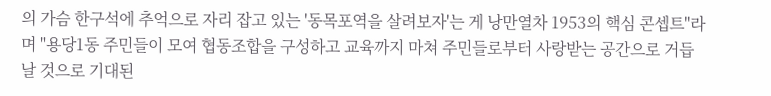의 가슴 한구석에 추억으로 자리 잡고 있는 '동목포역을 살려보자'는 게 낭만열차 1953의 핵심 콘셉트"라며 "용당1동 주민들이 모여 협동조합을 구성하고 교육까지 마쳐 주민들로부터 사랑받는 공간으로 거듭날 것으로 기대된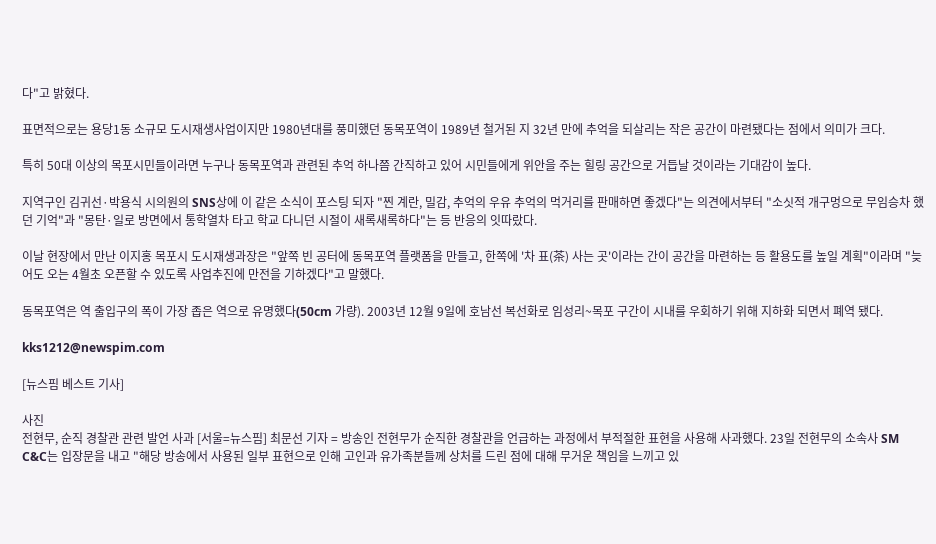다"고 밝혔다.

표면적으로는 용당1동 소규모 도시재생사업이지만 1980년대를 풍미했던 동목포역이 1989년 철거된 지 32년 만에 추억을 되살리는 작은 공간이 마련됐다는 점에서 의미가 크다.

특히 50대 이상의 목포시민들이라면 누구나 동목포역과 관련된 추억 하나쯤 간직하고 있어 시민들에게 위안을 주는 힐링 공간으로 거듭날 것이라는 기대감이 높다.

지역구인 김귀선·박용식 시의원의 SNS상에 이 같은 소식이 포스팅 되자 "찐 계란, 밀감, 추억의 우유 추억의 먹거리를 판매하면 좋겠다"는 의견에서부터 "소싯적 개구멍으로 무임승차 했던 기억"과 "몽탄·일로 방면에서 통학열차 타고 학교 다니던 시절이 새록새록하다"는 등 반응의 잇따랐다.

이날 현장에서 만난 이지홍 목포시 도시재생과장은 "앞쪽 빈 공터에 동목포역 플랫폼을 만들고, 한쪽에 '차 표(茶) 사는 곳'이라는 간이 공간을 마련하는 등 활용도를 높일 계획"이라며 "늦어도 오는 4월초 오픈할 수 있도록 사업추진에 만전을 기하겠다"고 말했다.

동목포역은 역 출입구의 폭이 가장 좁은 역으로 유명했다(50cm 가량). 2003년 12월 9일에 호남선 복선화로 임성리~목포 구간이 시내를 우회하기 위해 지하화 되면서 폐역 됐다.

kks1212@newspim.com

[뉴스핌 베스트 기사]

사진
전현무, 순직 경찰관 관련 발언 사과 [서울=뉴스핌] 최문선 기자 = 방송인 전현무가 순직한 경찰관을 언급하는 과정에서 부적절한 표현을 사용해 사과했다. 23일 전현무의 소속사 SM C&C는 입장문을 내고 "해당 방송에서 사용된 일부 표현으로 인해 고인과 유가족분들께 상처를 드린 점에 대해 무거운 책임을 느끼고 있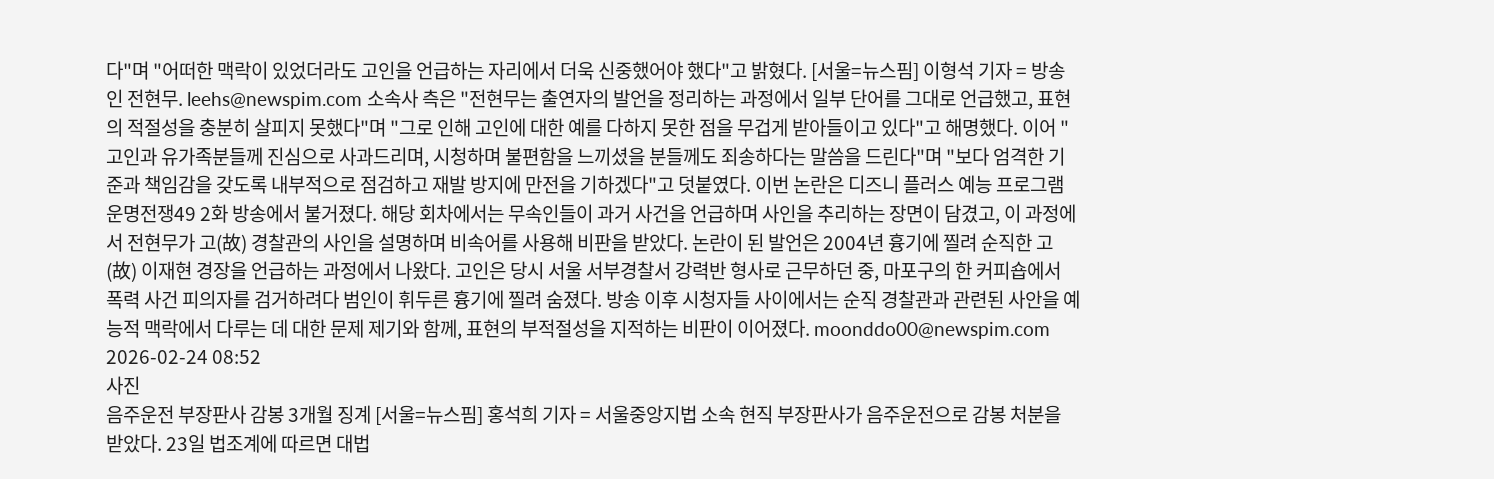다"며 "어떠한 맥락이 있었더라도 고인을 언급하는 자리에서 더욱 신중했어야 했다"고 밝혔다. [서울=뉴스핌] 이형석 기자 = 방송인 전현무. leehs@newspim.com 소속사 측은 "전현무는 출연자의 발언을 정리하는 과정에서 일부 단어를 그대로 언급했고, 표현의 적절성을 충분히 살피지 못했다"며 "그로 인해 고인에 대한 예를 다하지 못한 점을 무겁게 받아들이고 있다"고 해명했다. 이어 "고인과 유가족분들께 진심으로 사과드리며, 시청하며 불편함을 느끼셨을 분들께도 죄송하다는 말씀을 드린다"며 "보다 엄격한 기준과 책임감을 갖도록 내부적으로 점검하고 재발 방지에 만전을 기하겠다"고 덧붙였다. 이번 논란은 디즈니 플러스 예능 프로그램 운명전쟁49 2화 방송에서 불거졌다. 해당 회차에서는 무속인들이 과거 사건을 언급하며 사인을 추리하는 장면이 담겼고, 이 과정에서 전현무가 고(故) 경찰관의 사인을 설명하며 비속어를 사용해 비판을 받았다. 논란이 된 발언은 2004년 흉기에 찔려 순직한 고(故) 이재현 경장을 언급하는 과정에서 나왔다. 고인은 당시 서울 서부경찰서 강력반 형사로 근무하던 중, 마포구의 한 커피숍에서 폭력 사건 피의자를 검거하려다 범인이 휘두른 흉기에 찔려 숨졌다. 방송 이후 시청자들 사이에서는 순직 경찰관과 관련된 사안을 예능적 맥락에서 다루는 데 대한 문제 제기와 함께, 표현의 부적절성을 지적하는 비판이 이어졌다. moonddo00@newspim.com 2026-02-24 08:52
사진
음주운전 부장판사 감봉 3개월 징계 [서울=뉴스핌] 홍석희 기자 = 서울중앙지법 소속 현직 부장판사가 음주운전으로 감봉 처분을 받았다. 23일 법조계에 따르면 대법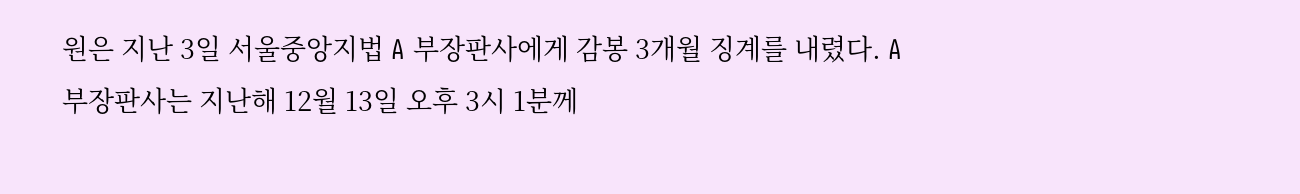원은 지난 3일 서울중앙지법 A 부장판사에게 감봉 3개월 징계를 내렸다. A 부장판사는 지난해 12월 13일 오후 3시 1분께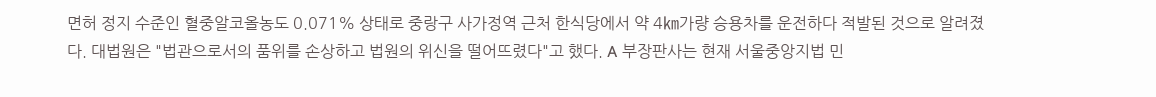면허 정지 수준인 혈중알코올농도 0.071% 상태로 중랑구 사가정역 근처 한식당에서 약 4㎞가량 승용차를 운전하다 적발된 것으로 알려졌다. 대법원은 "법관으로서의 품위를 손상하고 법원의 위신을 떨어뜨렸다"고 했다. A 부장판사는 현재 서울중앙지법 민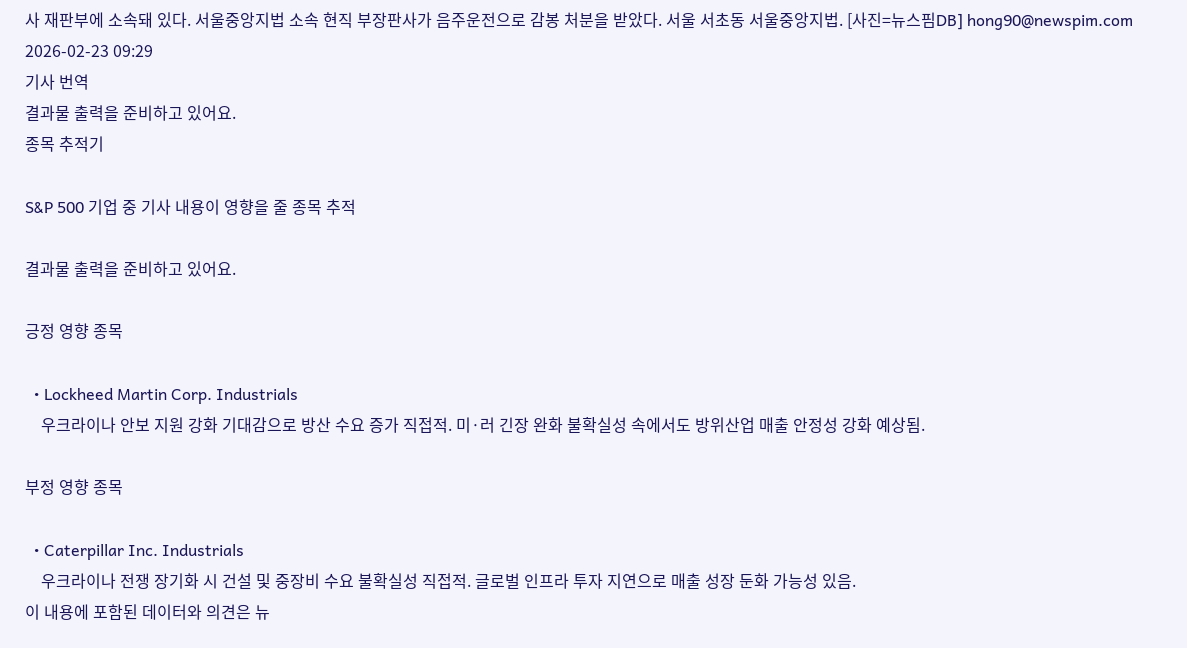사 재판부에 소속돼 있다. 서울중앙지법 소속 현직 부장판사가 음주운전으로 감봉 처분을 받았다. 서울 서초동 서울중앙지법. [사진=뉴스핌DB] hong90@newspim.com 2026-02-23 09:29
기사 번역
결과물 출력을 준비하고 있어요.
종목 추적기

S&P 500 기업 중 기사 내용이 영향을 줄 종목 추적

결과물 출력을 준비하고 있어요.

긍정 영향 종목

  • Lockheed Martin Corp. Industrials
    우크라이나 안보 지원 강화 기대감으로 방산 수요 증가 직접적. 미·러 긴장 완화 불확실성 속에서도 방위산업 매출 안정성 강화 예상됨.

부정 영향 종목

  • Caterpillar Inc. Industrials
    우크라이나 전쟁 장기화 시 건설 및 중장비 수요 불확실성 직접적. 글로벌 인프라 투자 지연으로 매출 성장 둔화 가능성 있음.
이 내용에 포함된 데이터와 의견은 뉴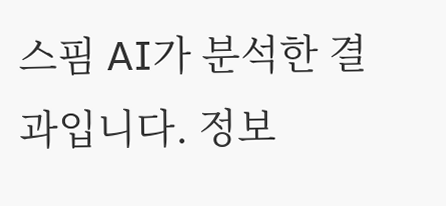스핌 AI가 분석한 결과입니다. 정보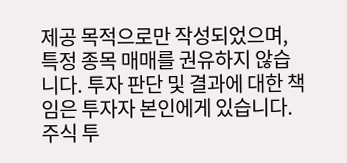제공 목적으로만 작성되었으며, 특정 종목 매매를 권유하지 않습니다. 투자 판단 및 결과에 대한 책임은 투자자 본인에게 있습니다. 주식 투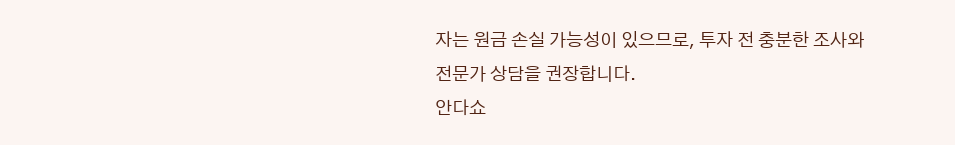자는 원금 손실 가능성이 있으므로, 투자 전 충분한 조사와 전문가 상담을 권장합니다.
안다쇼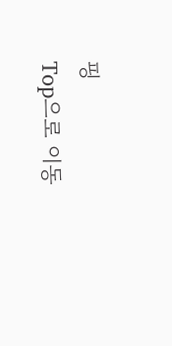핑
Top으로 이동